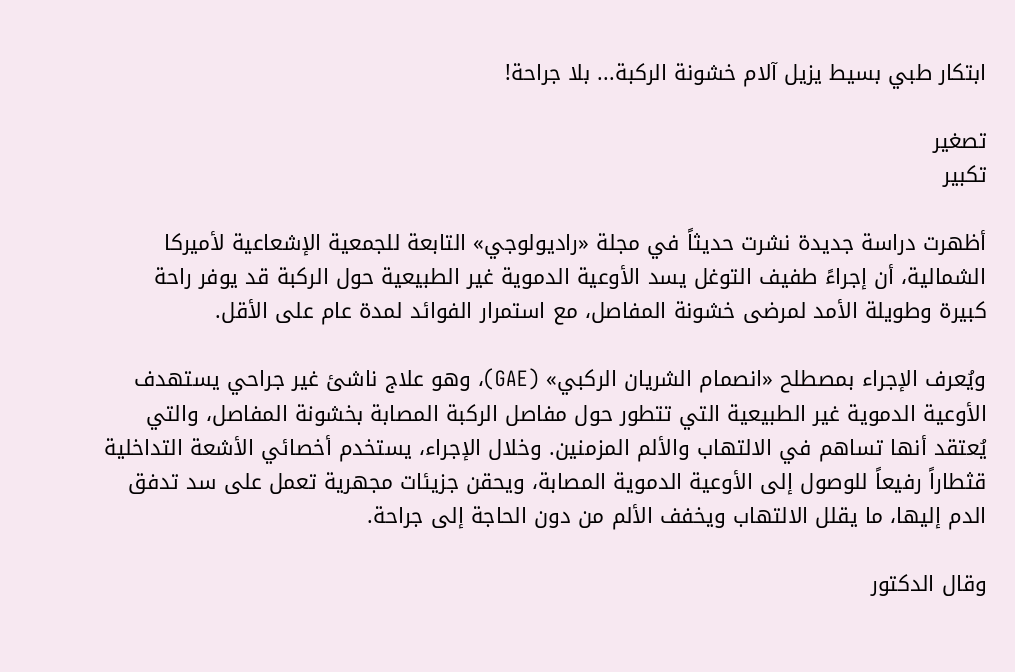ابتكار طبي بسيط يزيل آلام خشونة الركبة... بلا جراحة!

تصغير
تكبير

أظهرت دراسة جديدة نشرت حديثاً في مجلة «راديولوجي» التابعة للجمعية الإشعاعية لأميركا الشمالية، أن إجراءً طفيف التوغل يسد الأوعية الدموية غير الطبيعية حول الركبة قد يوفر راحة كبيرة وطويلة الأمد لمرضى خشونة المفاصل، مع استمرار الفوائد لمدة عام على الأقل.

ويُعرف الإجراء بمصطلح «انصمام الشريان الركبي» (GAE)، وهو علاج ناشئ غير جراحي يستهدف الأوعية الدموية غير الطبيعية التي تتطور حول مفاصل الركبة المصابة بخشونة المفاصل، والتي يُعتقد أنها تساهم في الالتهاب والألم المزمنين. وخلال الإجراء، يستخدم أخصائي الأشعة التداخلية قثطاراً رفيعاً للوصول إلى الأوعية الدموية المصابة، ويحقن جزيئات مجهرية تعمل على سد تدفق الدم إليها، ما يقلل الالتهاب ويخفف الألم من دون الحاجة إلى جراحة.

وقال الدكتور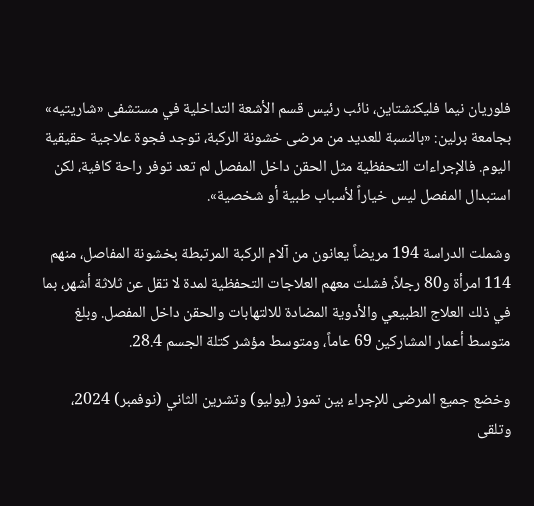فلوريان نيما فليكنشتاين، نائب رئيس قسم الأشعة التداخلية في مستشفى «شاريتيه» بجامعة برلين: «بالنسبة للعديد من مرضى خشونة الركبة، توجد فجوة علاجية حقيقية اليوم. فالإجراءات التحفظية مثل الحقن داخل المفصل لم تعد توفر راحة كافية، لكن استبدال المفصل ليس خياراً لأسباب طبية أو شخصية».

وشملت الدراسة 194 مريضاً يعانون من آلام الركبة المرتبطة بخشونة المفاصل، منهم 114 امرأة و80 رجلاً، فشلت معهم العلاجات التحفظية لمدة لا تقل عن ثلاثة أشهر، بما في ذلك العلاج الطبيعي والأدوية المضادة للالتهابات والحقن داخل المفصل. وبلغ متوسط أعمار المشاركين 69 عاماً، ومتوسط مؤشر كتلة الجسم 28.4.

وخضع جميع المرضى للإجراء بين تموز (يوليو) وتشرين الثاني (نوفمبر) 2024، وتلقى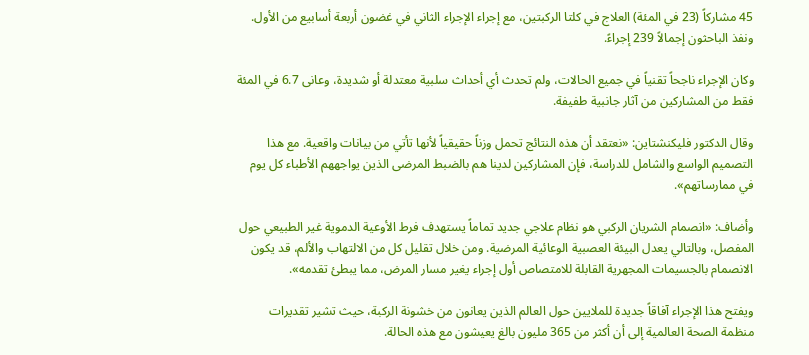45 مشاركاً (23 في المئة) العلاج في كلتا الركبتين، مع إجراء الإجراء الثاني في غضون أربعة أسابيع من الأول. ونفذ الباحثون إجمالاً 239 إجراءً.

وكان الإجراء ناجحاً تقنياً في جميع الحالات، ولم تحدث أي أحداث سلبية معتدلة أو شديدة، وعانى 6.7 في المئة فقط من المشاركين من آثار جانبية طفيفة.

وقال الدكتور فليكنشتاين: «نعتقد أن هذه النتائج تحمل وزناً حقيقياً لأنها تأتي من بيانات واقعية. مع هذا التصميم الواسع والشامل للدراسة، فإن المشاركين لدينا هم بالضبط المرضى الذين يواجههم الأطباء كل يوم في ممارساتهم».

وأضاف: «انصمام الشريان الركبي هو نظام علاجي جديد تماماً يستهدف فرط الأوعية الدموية غير الطبيعي حول المفصل، وبالتالي يعدل البيئة العصبية الوعائية المرضية. ومن خلال تقليل كل من الالتهاب والألم، قد يكون الانصمام بالجسيمات المجهرية القابلة للامتصاص أول إجراء يغير مسار المرض، مما يبطئ تقدمه».

ويفتح هذا الإجراء آفاقاً جديدة للملايين حول العالم الذين يعانون من خشونة الركبة، حيث تشير تقديرات منظمة الصحة العالمية إلى أن أكثر من 365 مليون بالغ يعيشون مع هذه الحالة.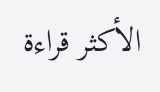الأكثر قراءة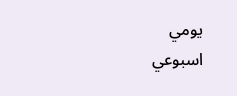يومي
اسبوعي